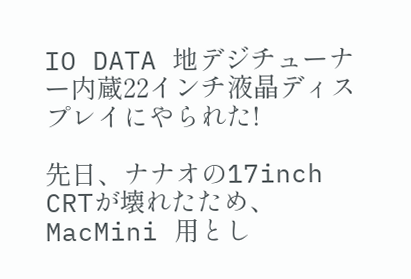IO DATA 地デジチューナー内蔵22インチ液晶ディスプレイにやられた!

先日、ナナオの17inch CRTが壊れたため、MacMini 用とし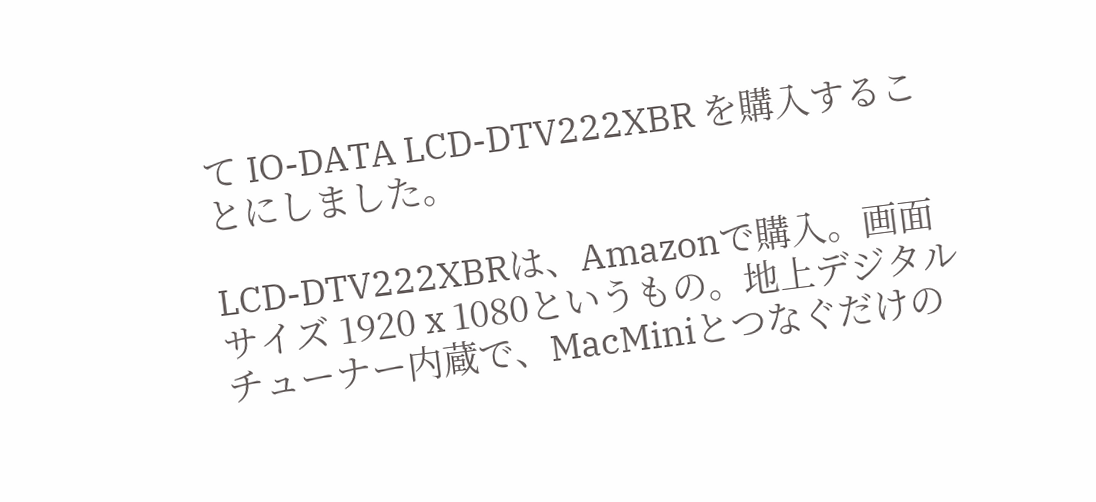て IO-DATA LCD-DTV222XBR を購入することにしました。

LCD-DTV222XBRは、Amazonで購入。画面サイズ 1920 x 1080というもの。地上デジタルチューナー内蔵で、MacMiniとつなぐだけの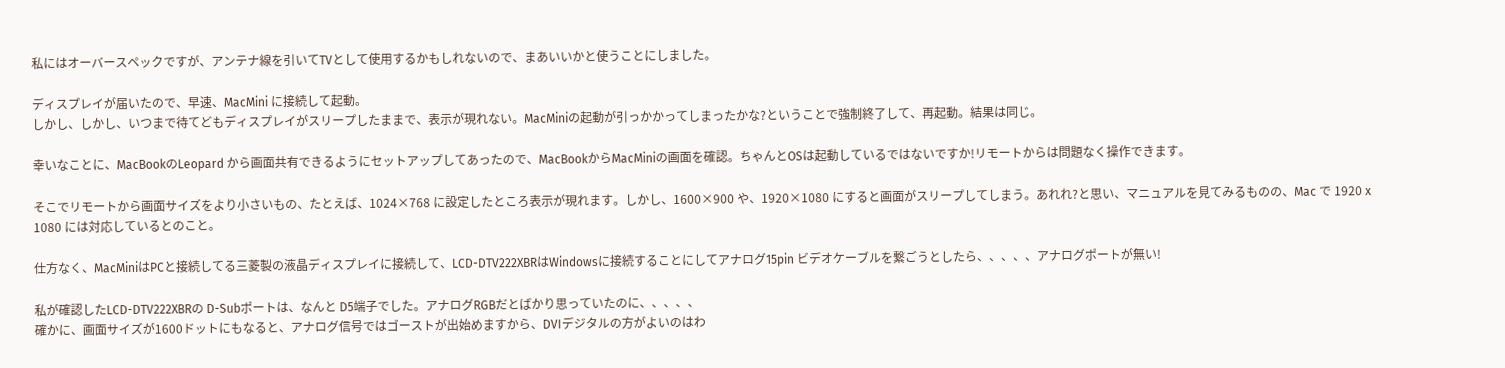私にはオーバースペックですが、アンテナ線を引いてTVとして使用するかもしれないので、まあいいかと使うことにしました。

ディスプレイが届いたので、早速、MacMini に接続して起動。
しかし、しかし、いつまで待てどもディスプレイがスリープしたままで、表示が現れない。MacMiniの起動が引っかかってしまったかな?ということで強制終了して、再起動。結果は同じ。

幸いなことに、MacBookのLeopard から画面共有できるようにセットアップしてあったので、MacBookからMacMiniの画面を確認。ちゃんとOSは起動しているではないですか!リモートからは問題なく操作できます。

そこでリモートから画面サイズをより小さいもの、たとえば、1024×768 に設定したところ表示が現れます。しかし、1600×900 や、1920×1080 にすると画面がスリープしてしまう。あれれ?と思い、マニュアルを見てみるものの、Mac で 1920 x 1080 には対応しているとのこと。

仕方なく、MacMiniはPCと接続してる三菱製の液晶ディスプレイに接続して、LCD-DTV222XBRはWindowsに接続することにしてアナログ15pin ビデオケーブルを繋ごうとしたら、、、、、アナログポートが無い!

私が確認したLCD-DTV222XBRの D-Subポートは、なんと D5端子でした。アナログRGBだとばかり思っていたのに、、、、、
確かに、画面サイズが1600ドットにもなると、アナログ信号ではゴーストが出始めますから、DVIデジタルの方がよいのはわ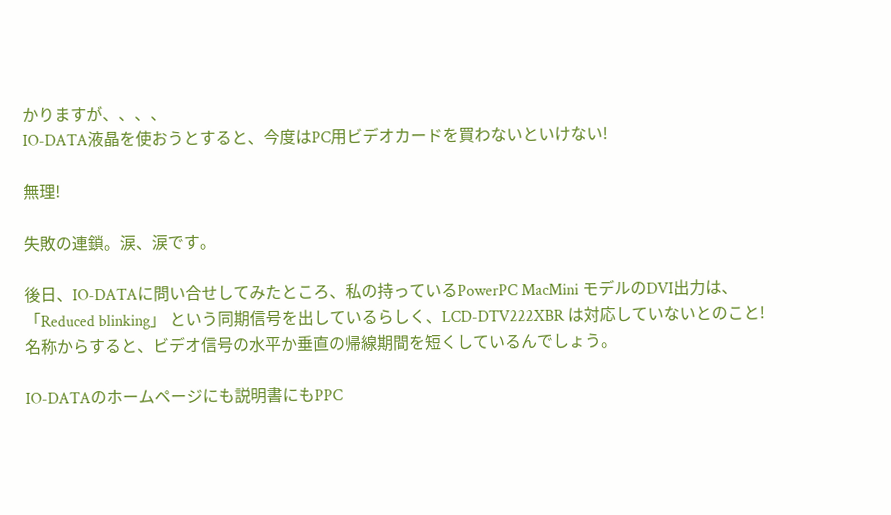かりますが、、、、
IO-DATA液晶を使おうとすると、今度はPC用ビデオカードを買わないといけない!

無理!

失敗の連鎖。涙、涙です。

後日、IO-DATAに問い合せしてみたところ、私の持っているPowerPC MacMini モデルのDVI出力は、「Reduced blinking」 という同期信号を出しているらしく、LCD-DTV222XBR は対応していないとのこと!名称からすると、ビデオ信号の水平か垂直の帰線期間を短くしているんでしょう。

IO-DATAのホームページにも説明書にもPPC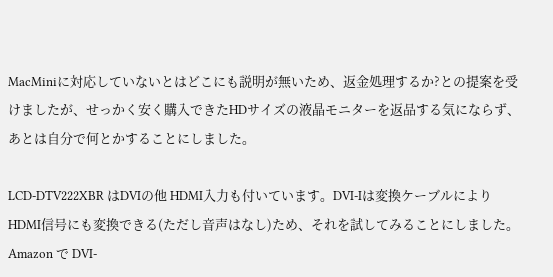MacMiniに対応していないとはどこにも説明が無いため、返金処理するか?との提案を受けましたが、せっかく安く購入できたHDサイズの液晶モニターを返品する気にならず、あとは自分で何とかすることにしました。

LCD-DTV222XBR はDVIの他 HDMI入力も付いています。DVI-Iは変換ケーブルによりHDMI信号にも変換できる(ただし音声はなし)ため、それを試してみることにしました。Amazon で DVI-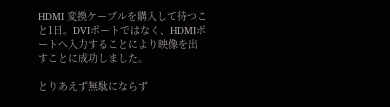HDMI 変換ケーブルを購入して待つこと1日。DVIポートではなく、HDMIポートへ入力することにより映像を出すことに成功しました。

とりあえず無駄にならず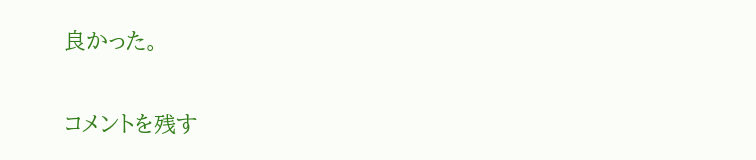良かった。

コメントを残す